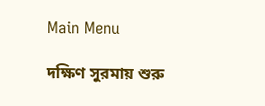Main Menu

দক্ষিণ সুরমায় শুরু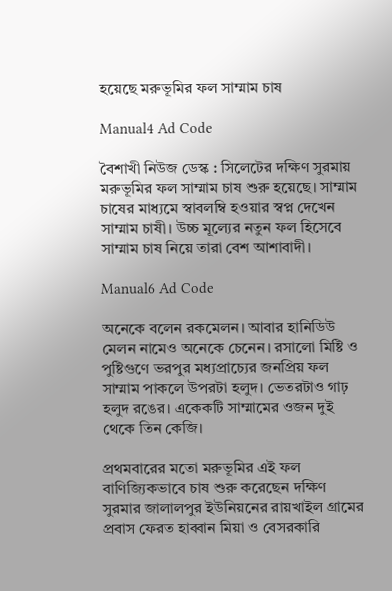হয়েছে মরুভূমির ফল সাম্মাম চাষ

Manual4 Ad Code

বৈশাখী নিউজ ডেস্ক : সিলেটের দক্ষিণ সুরমায় মরুভূমির ফল সাম্মাম চাষ শুরু হয়েছে। সাম্মাম চাষের মাধ্যমে স্বাবলম্বি হওয়ার স্বপ্ন দেখেন সাম্মাম চাষী। উচ্চ মূল্যের নতুন ফল হিসেবে সাম্মাম চাষ নিয়ে তারা বেশ আশাবাদী।

Manual6 Ad Code

অনেকে বলেন রকমেলন। আবার হানিডিউ মেলন নামেও অনেকে চেনেন। রসালো মিষ্টি ও পুষ্টিগুণে ভরপুর মধ্যপ্রাচ্যের জনপ্রিয় ফল সাম্মাম পাকলে উপরটা হলুদ। ভেতরটাও গাঢ় হলুদ রঙের। একেকটি সাম্মামের ওজন দুই থেকে তিন কেজি।

প্রথমবারের মতো মরুভূমির এই ফল বাণিজ্যিকভাবে চাষ শুরু করেছেন দক্ষিণ সুরমার জালালপুর ইউনিয়নের রায়খাইল গ্রামের প্রবাস ফেরত হাব্বান মিয়া ও বেসরকারি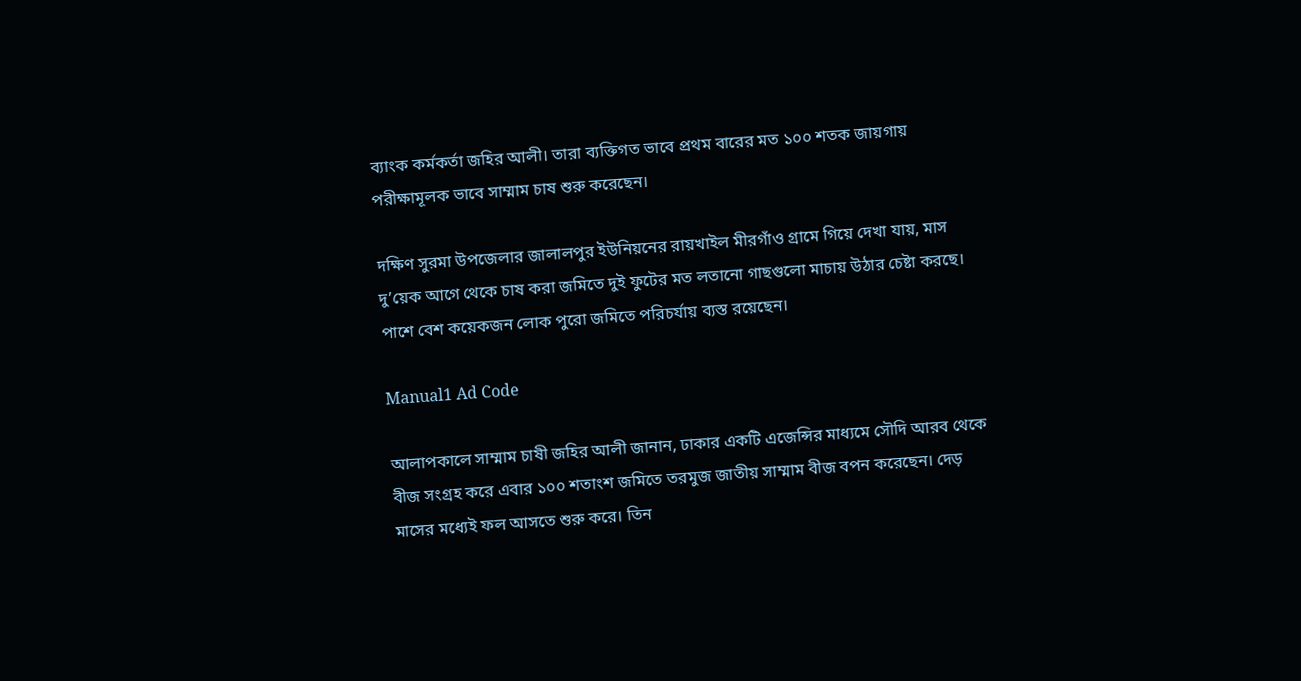ব্যাংক কর্মকর্তা জহির আলী। তারা ব্যক্তিগত ভাবে প্রথম বারের মত ১০০ শতক জায়গায় পরীক্ষামূলক ভাবে সাম্মাম চাষ শুরু করেছেন।

দক্ষিণ সুরমা উপজেলার জালালপুর ইউনিয়নের রায়খাইল মীরগাঁও গ্রামে গিয়ে দেখা যায়, মাস দু’য়েক আগে থেকে চাষ করা জমিতে দুই ফুটের মত লতানো গাছগুলো মাচায় উঠার চেষ্টা করছে। পাশে বেশ কয়েকজন লোক পুরো জমিতে পরিচর্যায় ব্যস্ত রয়েছেন।

Manual1 Ad Code

আলাপকালে সাম্মাম চাষী জহির আলী জানান, ঢাকার একটি এজেন্সির মাধ্যমে সৌদি আরব থেকে বীজ সংগ্রহ করে এবার ১০০ শতাংশ জমিতে তরমুজ জাতীয় সাম্মাম বীজ বপন করেছেন। দেড় মাসের মধ্যেই ফল আসতে শুরু করে। তিন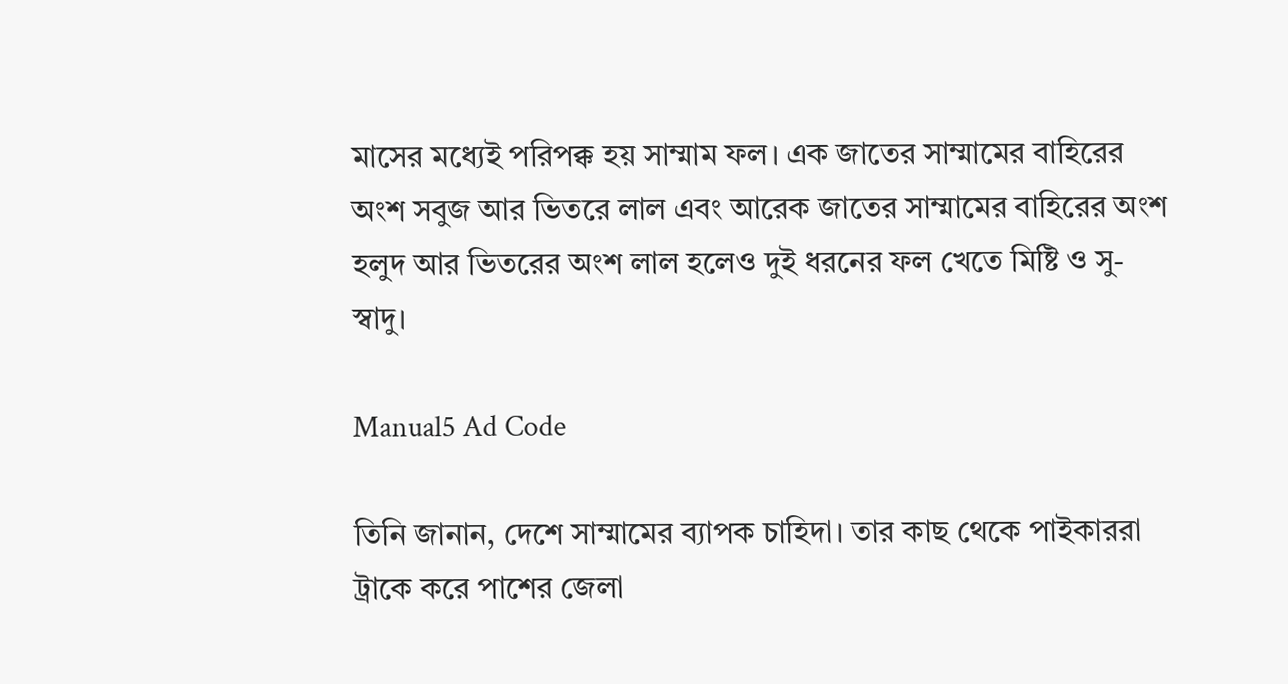মাসের মধ্যেই পরিপক্ক হয় সাম্মাম ফল। এক জাতের সাম্মামের বাহিরের অংশ সবুজ আর ভিতরে লাল এবং আরেক জাতের সাম্মামের বাহিরের অংশ হলুদ আর ভিতরের অংশ লাল হলেও দুই ধরনের ফল খেতে মিষ্টি ও সু-স্বাদু।

Manual5 Ad Code

তিনি জানান, দেশে সাম্মামের ব্যাপক চাহিদা। তার কাছ থেকে পাইকাররা ট্রাকে করে পাশের জেলা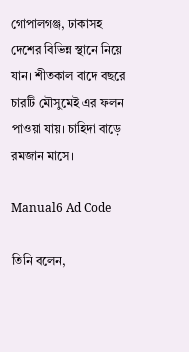গোপালগঞ্জ, ঢাকাসহ দেশের বিভিন্ন স্থানে নিয়ে যান। শীতকাল বাদে বছরে চারটি মৌসুমেই এর ফলন পাওয়া যায়। চাহিদা বাড়ে রমজান মাসে।

Manual6 Ad Code

তিনি বলেন,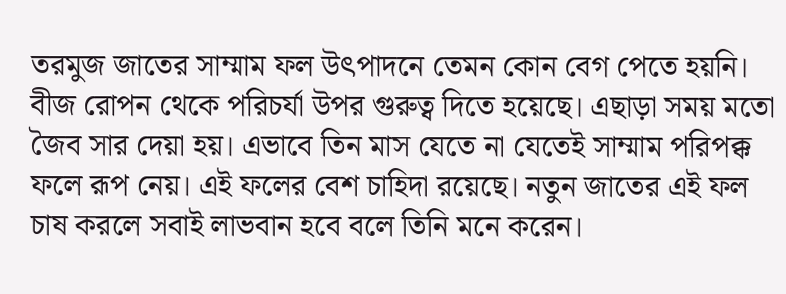তরমুজ জাতের সাম্মাম ফল উৎপাদনে তেমন কোন বেগ পেতে হয়নি। বীজ রোপন থেকে পরিচর্যা উপর গুরুত্ব দিতে হয়েছে। এছাড়া সময় মতো জৈব সার দেয়া হয়। এভাবে তিন মাস যেতে না যেতেই সাম্মাম পরিপক্ক ফলে রূপ নেয়। এই ফলের বেশ চাহিদা রয়েছে। নতুন জাতের এই ফল চাষ করলে সবাই লাভবান হবে বলে তিনি মনে করেন।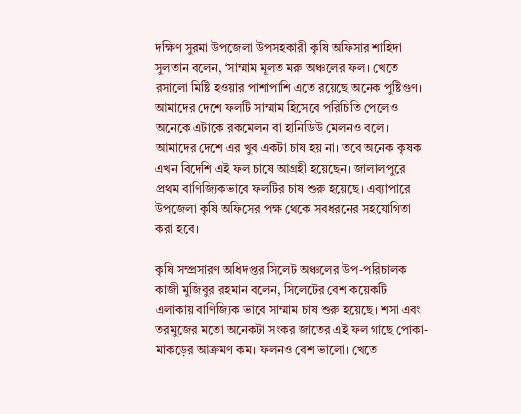দক্ষিণ সুরমা উপজেলা উপসহকারী কৃষি অফিসার শাহিদা সুলতান বলেন, ‘সাম্মাম মূলত মরু অঞ্চলের ফল। খেতে রসালো মিষ্টি হওয়ার পাশাপাশি এতে রয়েছে অনেক পুষ্টিগুণ। আমাদের দেশে ফলটি সাম্মাম হিসেবে পরিচিতি পেলেও অনেকে এটাকে রকমেলন বা হানিডিউ মেলনও বলে। আমাদের দেশে এর খুব একটা চাষ হয় না। তবে অনেক কৃষক এখন বিদেশি এই ফল চাষে আগ্রহী হয়েছেন। জালালপুরে প্রথম বাণিজ্যিকভাবে ফলটির চাষ শুরু হয়েছে। এব্যাপারে উপজেলা কৃষি অফিসের পক্ষ থেকে সবধরনের সহযোগিতা করা হবে।

কৃষি সম্প্রসারণ অধিদপ্তর সিলেট অঞ্চলের উপ-পরিচালক কাজী মুজিবুর রহমান বলেন, সিলেটের বেশ কয়েকটি এলাকায় বাণিজ্যিক ভাবে সাম্মাম চাষ শুরু হয়েছে। শসা এবং তরমুজের মতো অনেকটা সংকর জাতের এই ফল গাছে পোকা-মাকড়ের আক্রমণ কম। ফলনও বেশ ভালো। খেতে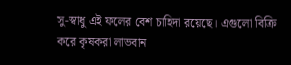সু-স্বাধু এই ফলের বেশ চাহিদা রয়েছে। এগুলো বিক্রি করে কৃষকরা লাভবান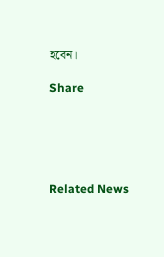হবেন।

Share





Related News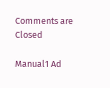Comments are Closed

Manual1 Ad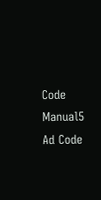Code
Manual5 Ad Code